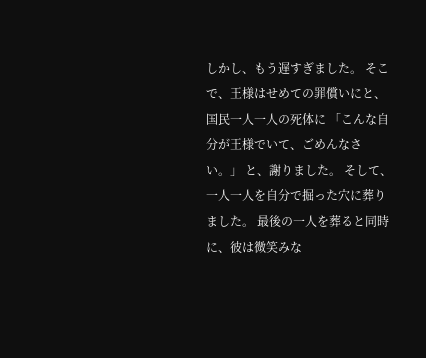しかし、もう遅すぎました。 そこで、王様はせめての罪償いにと、国民一人一人の死体に 「こんな自分が王様でいて、ごめんなさい。」 と、謝りました。 そして、一人一人を自分で掘った穴に葬りました。 最後の一人を葬ると同時に、彼は微笑みな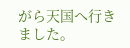がら天国へ行きました。